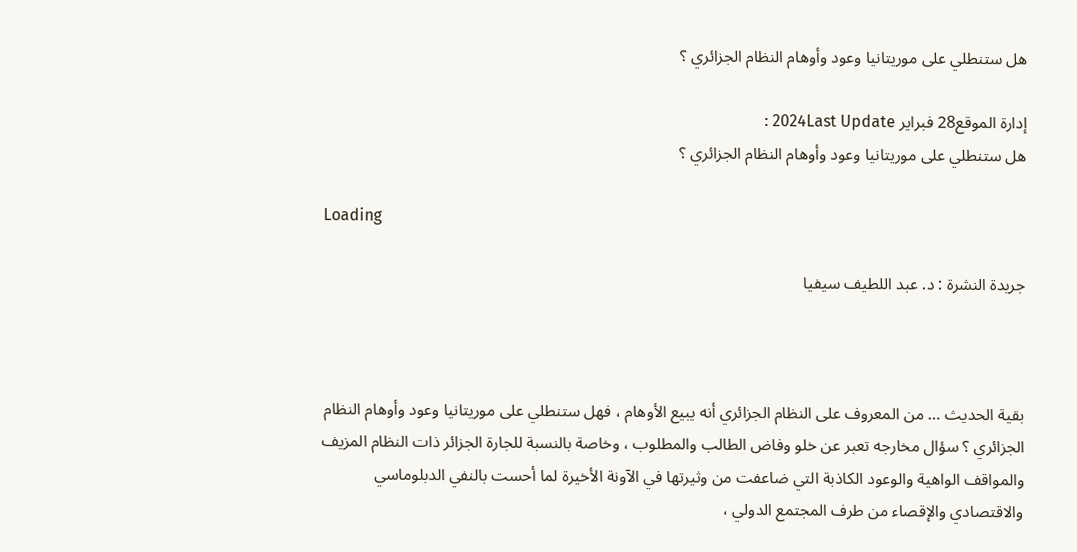هل ستنطلي على موريتانيا وعود وأوهام النظام الجزائري ؟

إدارة الموقع28 فبراير 2024Last Update :
هل ستنطلي على موريتانيا وعود وأوهام النظام الجزائري ؟

Loading

جريدة النشرة : د. عبد اللطيف سيفيا



بقية الحديث … من المعروف على النظام الجزائري أنه يبيع الأوهام ، فهل ستنطلي على موريتانيا وعود وأوهام النظام الجزائري ؟ سؤال مخارجه تعبر عن خلو وفاض الطالب والمطلوب ، وخاصة بالنسبة للجارة الجزائر ذات النظام المزيف والمواقف الواهية والوعود الكاذبة التي ضاعفت من وثيرتها في الآونة الأخيرة لما أحست بالنفي الدبلوماسي والاقتصادي والإقصاء من طرف المجتمع الدولي ،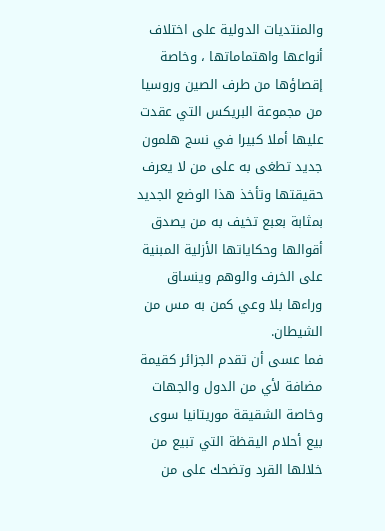والمنتديات الدولية على اختلاف أنواعها واهتماماتها ، وخاصة إقصاؤها من طرف الصين وروسيا من مجموعة البريكس التي عقدت عليها أملا كبيرا في نسج هلمون جديد تطغى به على من لا يعرف حقيقتها وتأخذ هذا الوضع الجديد بمثابة بعبع تخيف به من يصدق أقوالها وحكاياتها الأزلية المبنية على الخرف والوهم وينساق وراءها بلا وعي كمن به مس من الشيطان.
فما عسى أن تقدم الجزائر كقيمة مضافة لأي من الدول والجهات وخاصة الشقيقة موريتانيا سوى بيع أحلام اليقظة التي تبيع من خلالها القرد وتضحك على من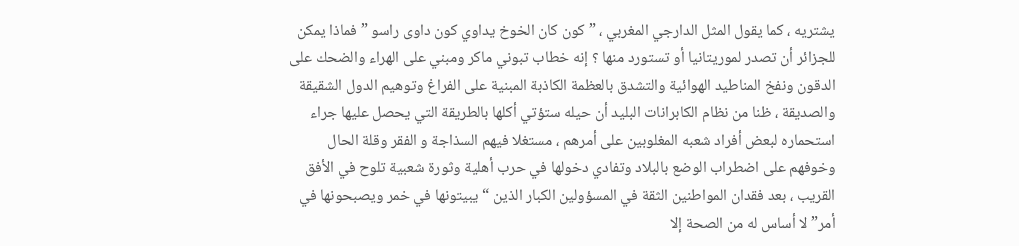يشتريه ، كما يقول المثل الدارجي المغربي ، ” كون كان الخوخ يداوي كون داوى راسو ” فماذا يمكن للجزائر أن تصدر لموريتانيا أو تستورد منها ؟ إنه خطاب تبوني ماكر ومبني على الهراء والضحك على الدقون ونفخ المناطيد الهوائية والتشدق بالعظمة الكاذبة المبنية على الفراغ وتوهيم الدول الشقيقة والصديقة ، ظنا من نظام الكابرانات البليد أن حيله ستؤتي أكلها بالطريقة التي يحصل عليها جراء استحماره لبعض أفراد شعبه المغلوبين على أمرهم ، مستغلا فيهم السذاجة و الفقر وقلة الحال وخوفهم على اضطراب الوضع بالبلاد وتفادي دخولها في حرب أهلية وثورة شعبية تلوح في الأفق القريب ، بعد فقدان المواطنين الثقة في المسؤولين الكبار الذين “يبيتونها في خمر ويصبحونها في أمر” لا أساس له من الصحة إلا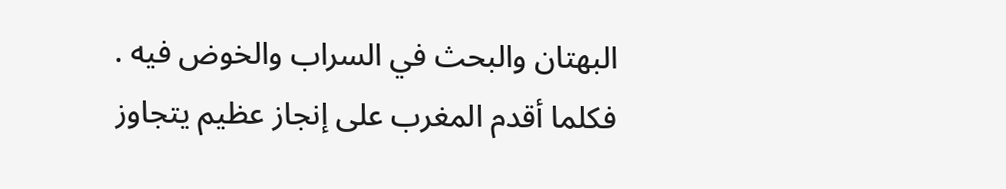البهتان والبحث في السراب والخوض فيه .
فكلما أقدم المغرب على إنجاز عظيم يتجاوز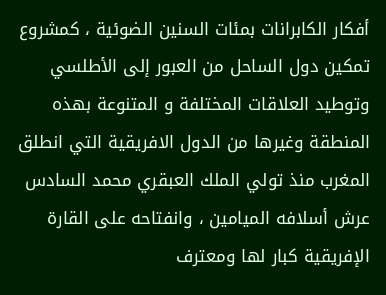أفكار الكابرانات بمئات السنين الضوئية ، كمشروع تمكين دول الساحل من العبور إلى الأطلسي وتوطيد العلاقات المختلفة و المتنوعة بهذه المنطقة وغيرها من الدول الافريقية التي انطلق المغرب منذ تولي الملك العبقري محمد السادس عرش أسلافه الميامين ، وانفتاحه على القارة الإفريقية كبار لها ومعترف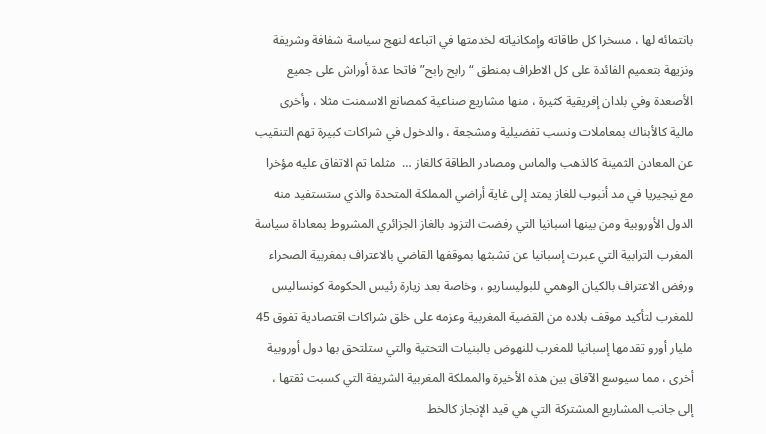بانتمائه لها ، مسخرا كل طاقاته وإمكانياته لخدمتها في اتباعه لنهج سياسة شفافة وشريفة ونزيهة بتعميم الفائدة على كل الاطراف بمنطق “رابح رابح” فاتحا عدة أوراش على جميع الأصعدة وفي بلدان إفريقية كثيرة ، منها مشاريع صناعية كمصانع الاسمنت مثلا ، وأخرى مالية كالأبناك بمعاملات ونسب تفضيلية ومشجعة ، والدخول في شراكات كبيرة تهم التنقيب عن المعادن الثمينة كالذهب والماس ومصادر الطاقة كالغاز …  مثلما تم الاتفاق عليه مؤخرا مع نيجيريا في مد أنبوب للغاز يمتد إلى غاية أراضي المملكة المتحدة والذي ستستفيد منه الدول الأوروبية ومن بينها اسبانيا التي رفضت التزود بالغاز الجزائري المشروط بمعاداة سياسة المغرب الترابية التي عبرت إسبانيا عن تشبثها بموقفها القاضي بالاعتراف بمغربية الصحراء ورفض الاعتراف بالكيان الوهمي للبوليساريو ، وخاصة بعد زيارة رئيس الحكومة كونساليس للمغرب لتأكيد موقف بلاده من القضية المغربية وعزمه على خلق شراكات اقتصادية تفوق 45 مليار أورو تقدمها إسبانيا للمغرب للنهوض بالبنيات التحتية والتي ستلتحق بها دول أوروبية أخرى ، مما سيوسع الآفاق بين هذه الأخيرة والمملكة المغربية الشريفة التي كسبت ثقتها ، إلى جانب المشاريع المشتركة التي هي قيد الإنجاز كالخط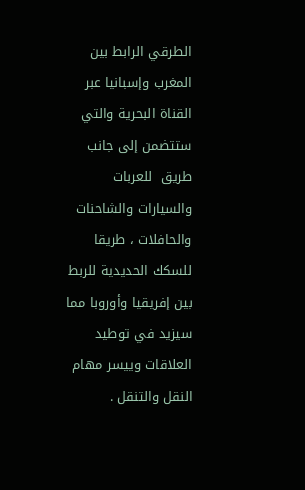الطرقي الرابط بين المغرب وإسبانيا عبر القناة البحرية والتي ستتضمن إلى جانب طريق  للعربات   والسيارات والشاحنات والحافلات ، طريقا للسكك الحديدية للربط بين إفريقيا وأوروبا مما سيزيد في توطيد العلاقات وييسر مهام النقل والتنقل .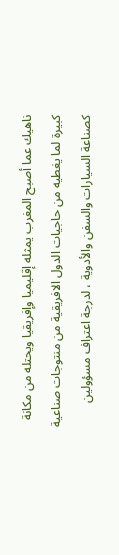ناهيك عما أصبح المغرب يمثله إقليميا وإفريقيا ويحتله من مكانة كبيرة لما يغطيه من حاجيات الدول الافريقية من منتوجات صناعية كصناعة السيارات والسفن والأدوية ، لدرجة اعتراف مسؤولين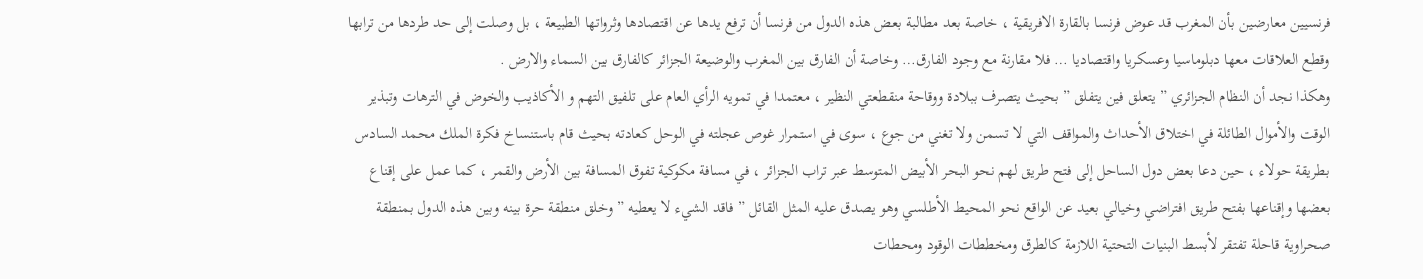فرنسيين معارضين بأن المغرب قد عوض فرنسا بالقارة الافريقية ، خاصة بعد مطالبة بعض هذه الدول من فرنسا أن ترفع يدها عن اقتصادها وثرواتها الطبيعة ، بل وصلت إلى حد طردها من ترابها وقطع العلاقات معها دبلوماسيا وعسكريا واقتصاديا … فلا مقارنة مع وجود الفارق… وخاصة أن الفارق بين المغرب والوضيعة الجزائر كالفارق بين السماء والارض .
وهكذا نجد أن النظام الجزائري ” يتعلق فين يتفلق ” بحيث يتصرف ببلادة ووقاحة منقطعتي النظير ، معتمدا في تمويه الرأي العام على تلفيق التهم و الأكاذيب والخوض في الترهات وتبذير الوقت والأموال الطائلة في اختلاق الأحداث والمواقف التي لا تسمن ولا تغني من جوع ، سوى في استمرار غوص عجلته في الوحل كعادته بحيث قام باستنساخ فكرة الملك محمد السادس بطريقة حولاء ، حين دعا بعض دول الساحل إلى فتح طريق لهم نحو البحر الأبيض المتوسط عبر تراب الجزائر ، في مسافة مكوكية تفوق المسافة بين الأرض والقمر ، كما عمل على إقناع بعضها وإقناعها بفتح طريق افتراضي وخيالي بعيد عن الواقع نحو المحيط الأطلسي وهو يصدق عليه المثل القائل ” فاقد الشيء لا يعطيه ” وخلق منطقة حرة بينه وبين هذه الدول بمنطقة صحراوية قاحلة تفتقر لأبسط البنيات التحتية اللازمة كالطرق ومخططات الوقود ومحطات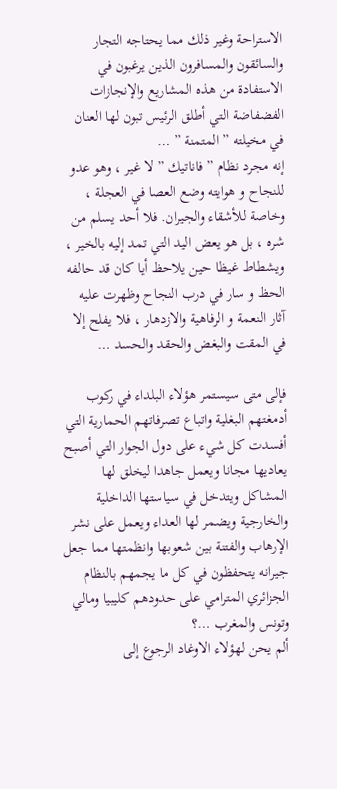الاستراحة وغير ذلك مما يحتاجه التجار والسائقون والمسافرون الذين يرغبون في الاستفادة من هذه المشاريع والإنجازات الفضفاضة التي أطلق الرئيس تبون لها العنان في مخيلته ” المتمنة ” …
إنه مجرد نظام ” فاناتيك ” لا غير ، وهو عدو للنجاح و هوايته وضع العصا في العجلة ، وخاصة للأشقاء والجيران. فلا أحد يسلم من شره ، بل هو يعض اليد التي تمد إليه بالخير ، ويشطاط غيظا حين يلاحظ أيا كان قد حالفه الحظ و سار في درب النجاح وظهرت عليه آثار النعمة و الرفاهية والازدهار ، فلا يفلح إلا في المقت والبغض والحقد والحسد …

فإلى متى سيستمر هؤلاء البلداء في ركوب أدمغتهم البغلية واتباع تصرفاتهم الحمارية التي أفسدت كل شيء على دول الجوار التي أصبح يعاديها مجانا ويعمل جاهدا ليخلق لها المشاكل ويتدخل في سياستها الداخلية والخارجية ويضمر لها العداء ويعمل على نشر الإرهاب والفتنة بين شعوبها وانظمتها مما جعل جيرانه يتحفظون في كل ما يجمهم بالنظام الجزائري المترامي على حدودهم كليبيا ومالي وتونس والمغرب …؟
ألم يحن لهؤلاء الاوغاد الرجوع إلى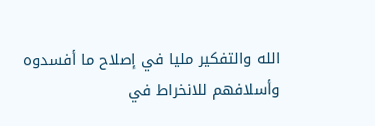الله والتفكير مليا في إصلاح ما أفسدوه وأسلافهم للانخراط في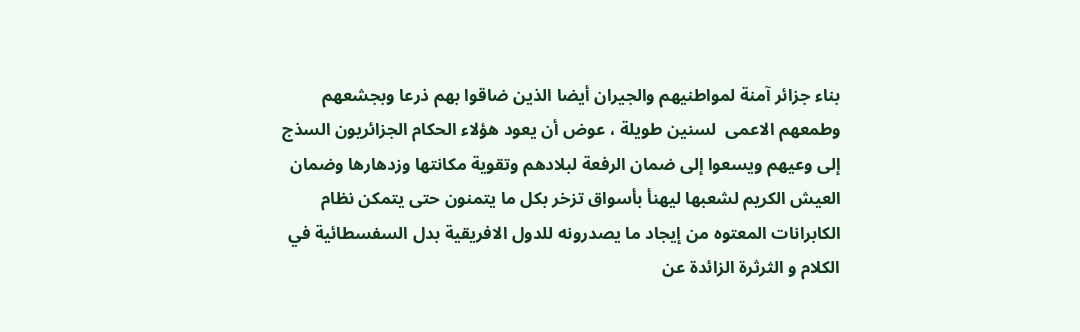بناء جزائر آمنة لمواطنيهم والجيران أيضا الذين ضاقوا بهم ذرعا وبجشعهم وطمعهم الاعمى  لسنين طويلة ، عوض أن يعود هؤلاء الحكام الجزائريون السذج إلى وعيهم ويسعوا إلى ضمان الرفعة لبلادهم وتقوية مكانتها وزدهارها وضمان العيش الكريم لشعبها ليهنأ بأسواق تزخر بكل ما يتمنون حتى يتمكن نظام الكابرانات المعتوه من إيجاد ما يصدرونه للدول الافريقية بدل السفسطائية في الكلام و الثرثرة الزائدة عن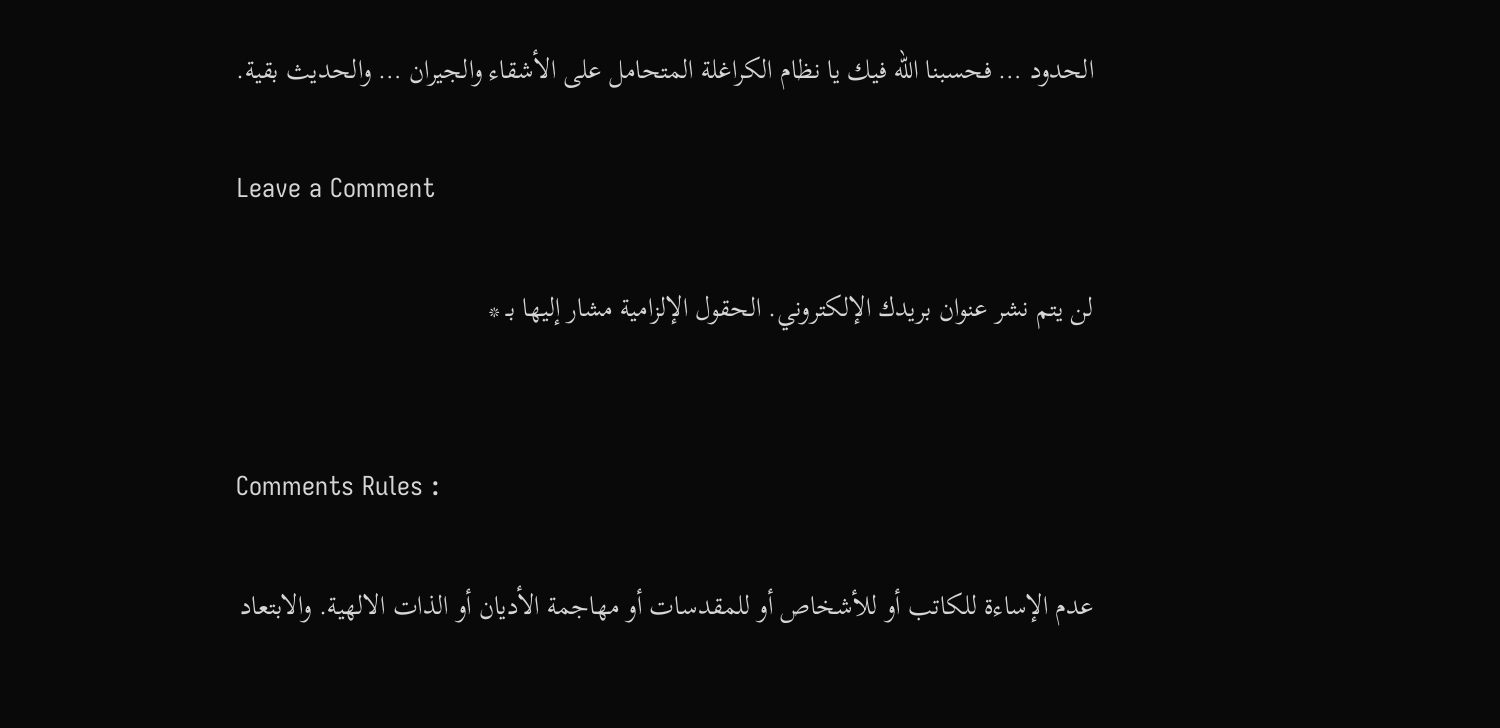الحدود … فحسبنا الله فيك يا نظام الكراغلة المتحامل على الأشقاء والجيران … والحديث بقية.

Leave a Comment

لن يتم نشر عنوان بريدك الإلكتروني. الحقول الإلزامية مشار إليها بـ *


Comments Rules :

عدم الإساءة للكاتب أو للأشخاص أو للمقدسات أو مهاجمة الأديان أو الذات الالهية. والابتعاد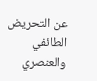عن التحريض الطائفي والعنصري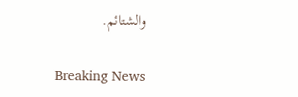والشتائم.

Breaking News